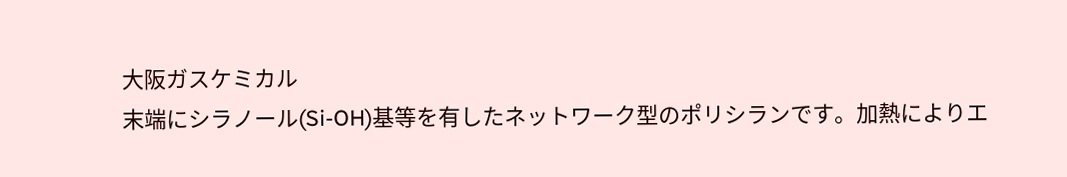大阪ガスケミカル
末端にシラノール(Si-OH)基等を有したネットワーク型のポリシランです。加熱によりエ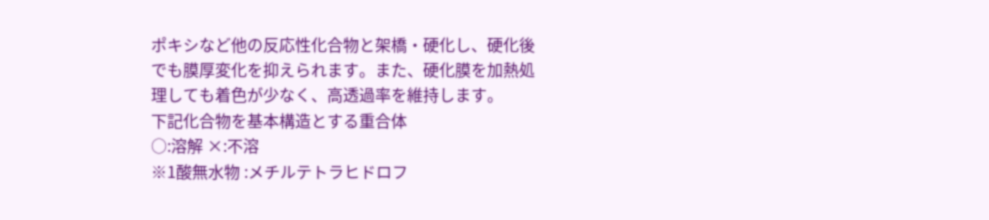ポキシなど他の反応性化合物と架橋・硬化し、硬化後でも膜厚変化を抑えられます。また、硬化膜を加熱処理しても着色が少なく、高透過率を維持します。
下記化合物を基本構造とする重合体
○:溶解 ×:不溶
※1酸無水物 :メチルテトラヒドロフ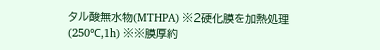タル酸無水物(MTHPA) ※2硬化膜を加熱処理(250℃,1h) ※※膜厚約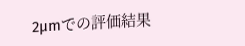2μmでの評価結果